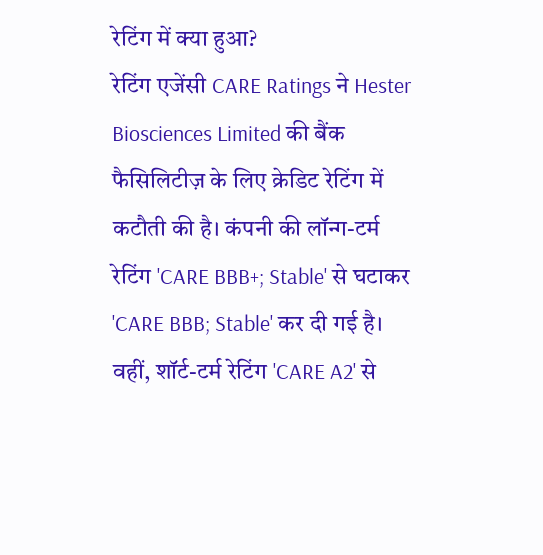रेटिंग में क्या हुआ?
रेटिंग एजेंसी CARE Ratings ने Hester Biosciences Limited की बैंक फैसिलिटीज़ के लिए क्रेडिट रेटिंग में कटौती की है। कंपनी की लॉन्ग-टर्म रेटिंग 'CARE BBB+; Stable' से घटाकर 'CARE BBB; Stable' कर दी गई है। वहीं, शॉर्ट-टर्म रेटिंग 'CARE A2' से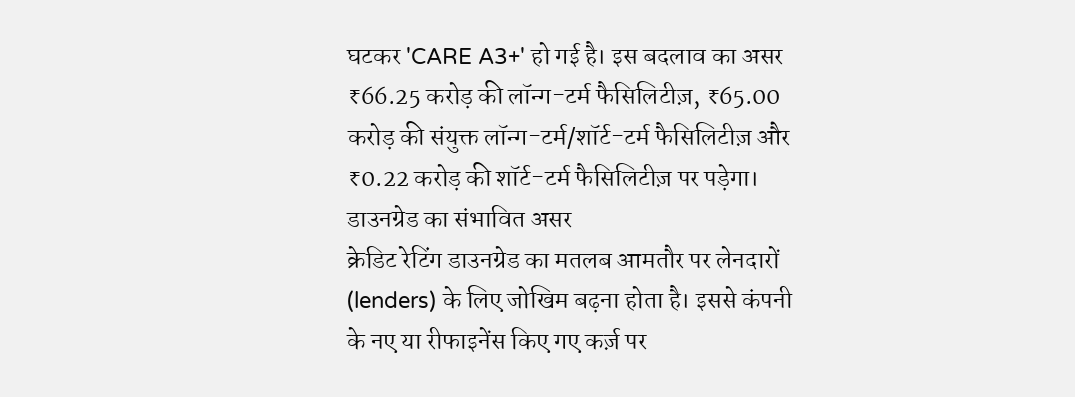घटकर 'CARE A3+' हो गई है। इस बदलाव का असर ₹66.25 करोड़ की लॉन्ग-टर्म फैसिलिटीज़, ₹65.00 करोड़ की संयुक्त लॉन्ग-टर्म/शॉर्ट-टर्म फैसिलिटीज़ और ₹0.22 करोड़ की शॉर्ट-टर्म फैसिलिटीज़ पर पड़ेगा।
डाउनग्रेड का संभावित असर
क्रेडिट रेटिंग डाउनग्रेड का मतलब आमतौर पर लेनदारों (lenders) के लिए जोखिम बढ़ना होता है। इससे कंपनी के नए या रीफाइनेंस किए गए कर्ज़ पर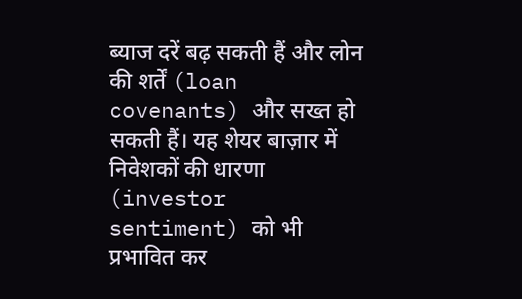ब्याज दरें बढ़ सकती हैं और लोन की शर्तें (loan covenants) और सख्त हो सकती हैं। यह शेयर बाज़ार में निवेशकों की धारणा (investor sentiment) को भी प्रभावित कर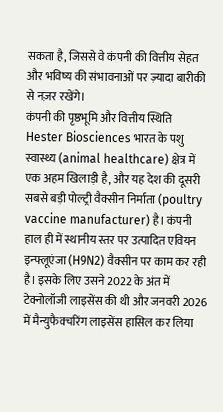सकता है, जिससे वे कंपनी की वित्तीय सेहत और भविष्य की संभावनाओं पर ज़्यादा बारीकी से नज़र रखेंगे।
कंपनी की पृष्ठभूमि और वित्तीय स्थिति
Hester Biosciences भारत के पशु स्वास्थ्य (animal healthcare) क्षेत्र में एक अहम खिलाड़ी है, और यह देश की दूसरी सबसे बड़ी पोल्ट्री वैक्सीन निर्माता (poultry vaccine manufacturer) है। कंपनी हाल ही में स्थानीय स्तर पर उत्पादित एवियन इन्फ्लूएंजा (H9N2) वैक्सीन पर काम कर रही है। इसके लिए उसने 2022 के अंत में टेक्नोलॉजी लाइसेंस की थी और जनवरी 2026 में मैन्युफैक्चरिंग लाइसेंस हासिल कर लिया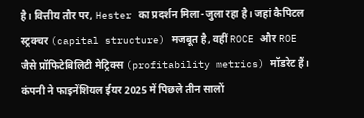है। वित्तीय तौर पर, Hester का प्रदर्शन मिला-जुला रहा है। जहां कैपिटल स्ट्रक्चर (capital structure) मजबूत है, वहीं ROCE और ROE जैसे प्रॉफिटेबिलिटी मेट्रिक्स (profitability metrics) मॉडरेट हैं। कंपनी ने फाइनेंशियल ईयर 2025 में पिछले तीन सालों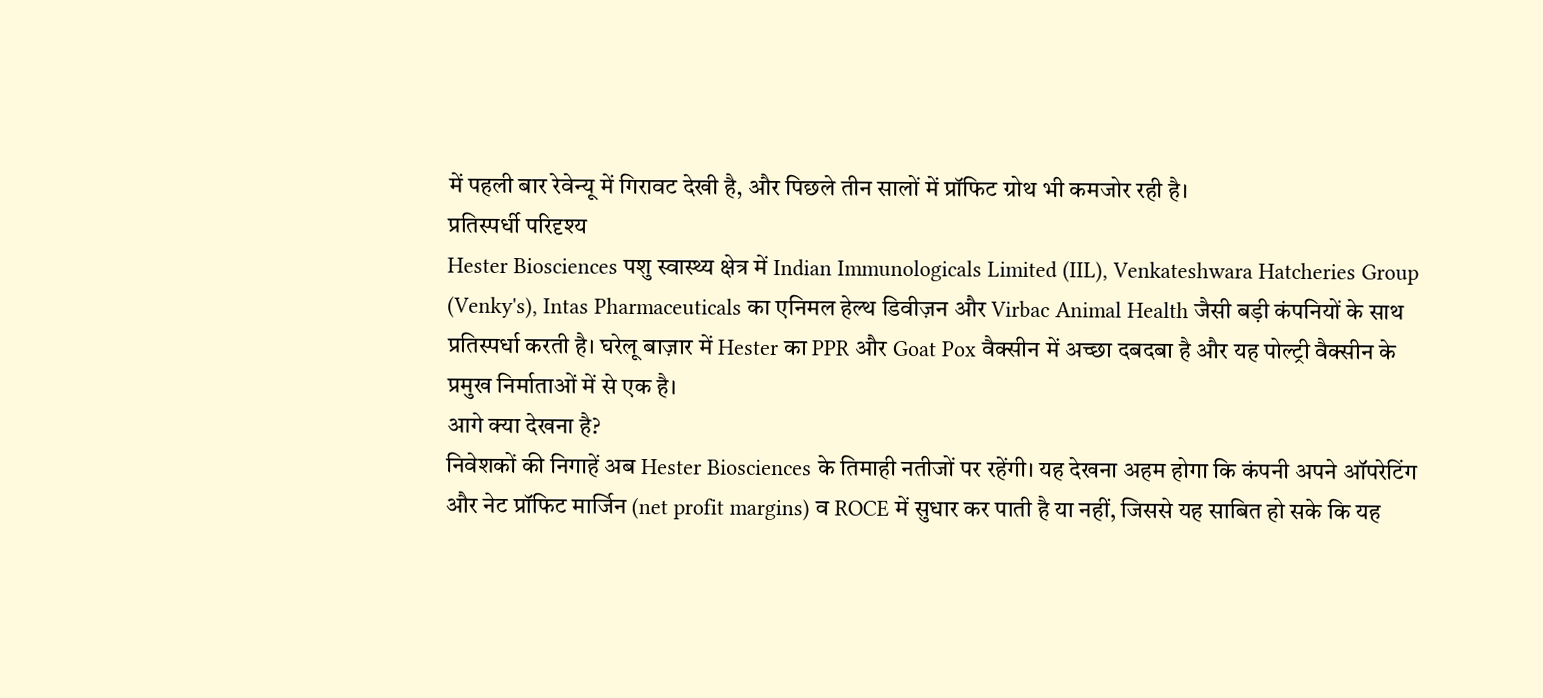में पहली बार रेवेन्यू में गिरावट देखी है, और पिछले तीन सालों में प्रॉफिट ग्रोथ भी कमजोर रही है।
प्रतिस्पर्धी परिदृश्य
Hester Biosciences पशु स्वास्थ्य क्षेत्र में Indian Immunologicals Limited (IIL), Venkateshwara Hatcheries Group (Venky's), Intas Pharmaceuticals का एनिमल हेल्थ डिवीज़न और Virbac Animal Health जैसी बड़ी कंपनियों के साथ प्रतिस्पर्धा करती है। घरेलू बाज़ार में Hester का PPR और Goat Pox वैक्सीन में अच्छा दबदबा है और यह पोल्ट्री वैक्सीन के प्रमुख निर्माताओं में से एक है।
आगे क्या देखना है?
निवेशकों की निगाहें अब Hester Biosciences के तिमाही नतीजों पर रहेंगी। यह देखना अहम होगा कि कंपनी अपने ऑपरेटिंग और नेट प्रॉफिट मार्जिन (net profit margins) व ROCE में सुधार कर पाती है या नहीं, जिससे यह साबित हो सके कि यह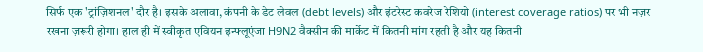सिर्फ एक 'ट्रांज़िशनल' दौर है। इसके अलावा, कंपनी के डेट लेवल (debt levels) और इंटरेस्ट कवरेज रेशियो (interest coverage ratios) पर भी नज़र रखना ज़रूरी होगा। हाल ही में स्वीकृत एवियन इन्फ्लूएंजा H9N2 वैक्सीन की मार्केट में कितनी मांग रहती है और यह कितनी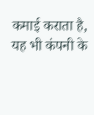कमाई कराता है, यह भी कंपनी के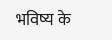भविष्य के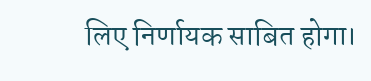लिए निर्णायक साबित होगा।